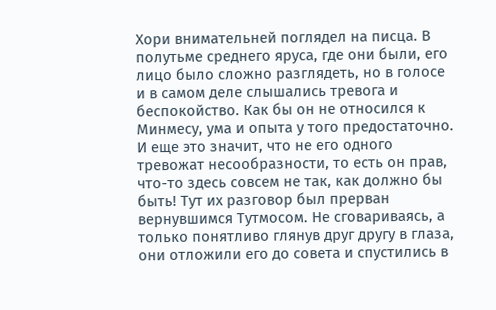Хори внимательней поглядел на писца. В полутьме среднего яруса, где они были, его лицо было сложно разглядеть, но в голосе и в самом деле слышались тревога и беспокойство. Как бы он не относился к Минмесу, ума и опыта у того предостаточно. И еще это значит, что не его одного тревожат несообразности, то есть он прав, что-то здесь совсем не так, как должно бы быть! Тут их разговор был прерван вернувшимся Тутмосом. Не сговариваясь, а только понятливо глянув друг другу в глаза, они отложили его до совета и спустились в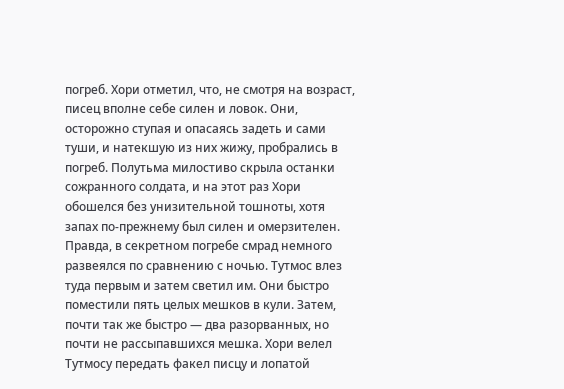погреб. Хори отметил, что, не смотря на возраст, писец вполне себе силен и ловок. Они, осторожно ступая и опасаясь задеть и сами туши, и натекшую из них жижу, пробрались в погреб. Полутьма милостиво скрыла останки сожранного солдата, и на этот раз Хори обошелся без унизительной тошноты, хотя запах по-прежнему был силен и омерзителен. Правда, в секретном погребе смрад немного развеялся по сравнению с ночью. Тутмос влез туда первым и затем светил им. Они быстро поместили пять целых мешков в кули. Затем, почти так же быстро — два разорванных, но почти не рассыпавшихся мешка. Хори велел Тутмосу передать факел писцу и лопатой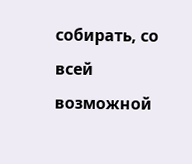собирать, со всей возможной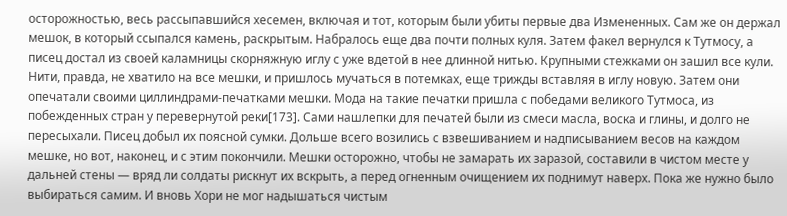осторожностью, весь рассыпавшийся хесемен, включая и тот, которым были убиты первые два Измененных. Сам же он держал мешок, в который ссыпался камень, раскрытым. Набралось еще два почти полных куля. Затем факел вернулся к Тутмосу, а писец достал из своей каламницы скорняжную иглу с уже вдетой в нее длинной нитью. Крупными стежками он зашил все кули. Нити, правда, не хватило на все мешки, и пришлось мучаться в потемках, еще трижды вставляя в иглу новую. Затем они опечатали своими циллиндрами-печатками мешки. Мода на такие печатки пришла с победами великого Тутмоса, из побежденных стран у перевернутой реки[173]. Сами нашлепки для печатей были из смеси масла, воска и глины, и долго не пересыхали. Писец добыл их поясной сумки. Дольше всего возились с взвешиванием и надписыванием весов на каждом мешке, но вот, наконец, и с этим покончили. Мешки осторожно, чтобы не замарать их заразой, составили в чистом месте у дальней стены — вряд ли солдаты рискнут их вскрыть, а перед огненным очищением их поднимут наверх. Пока же нужно было выбираться самим. И вновь Хори не мог надышаться чистым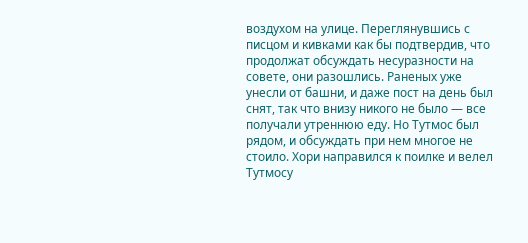воздухом на улице. Переглянувшись с писцом и кивками как бы подтвердив, что продолжат обсуждать несуразности на совете, они разошлись. Раненых уже унесли от башни, и даже пост на день был снят, так что внизу никого не было — все получали утреннюю еду. Но Тутмос был рядом, и обсуждать при нем многое не стоило. Хори направился к поилке и велел Тутмосу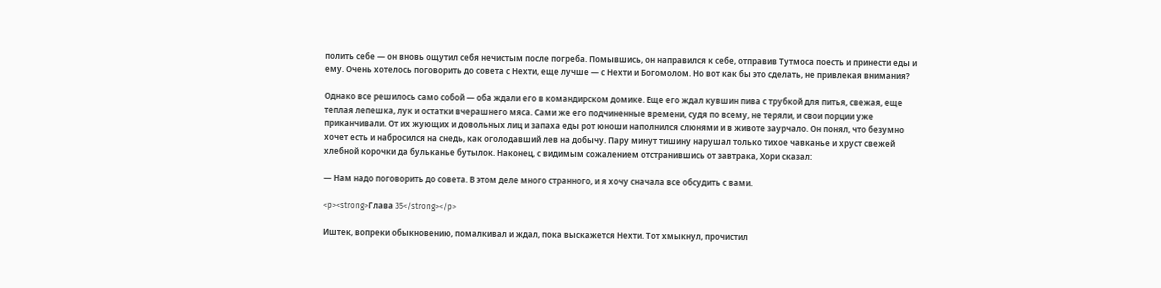полить себе — он вновь ощутил себя нечистым после погреба. Помывшись, он направился к себе, отправив Тутмоса поесть и принести еды и ему. Очень хотелось поговорить до совета с Нехти, еще лучше — с Нехти и Богомолом. Но вот как бы это сделать, не привлекая внимания?

Однако все решилось само собой — оба ждали его в командирском домике. Еще его ждал кувшин пива с трубкой для питья, свежая, еще теплая лепешка, лук и остатки вчерашнего мяса. Сами же его подчиненные времени, судя по всему, не теряли, и свои порции уже приканчивали. От их жующих и довольных лиц и запаха еды рот юноши наполнился слюнями и в животе заурчало. Он понял, что безумно хочет есть и набросился на снедь, как оголодавший лев на добычу. Пару минут тишину нарушал только тихое чавканье и хруст свежей хлебной корочки да бульканье бутылок. Наконец, с видимым сожалением отстранившись от завтрака, Хори сказал:

— Нам надо поговорить до совета. В этом деле много странного, и я хочу сначала все обсудить с вами.

<p><strong>Глава 35</strong></p>

Иштек, вопреки обыкновению, помалкивал и ждал, пока выскажется Нехти. Тот хмыкнул, прочистил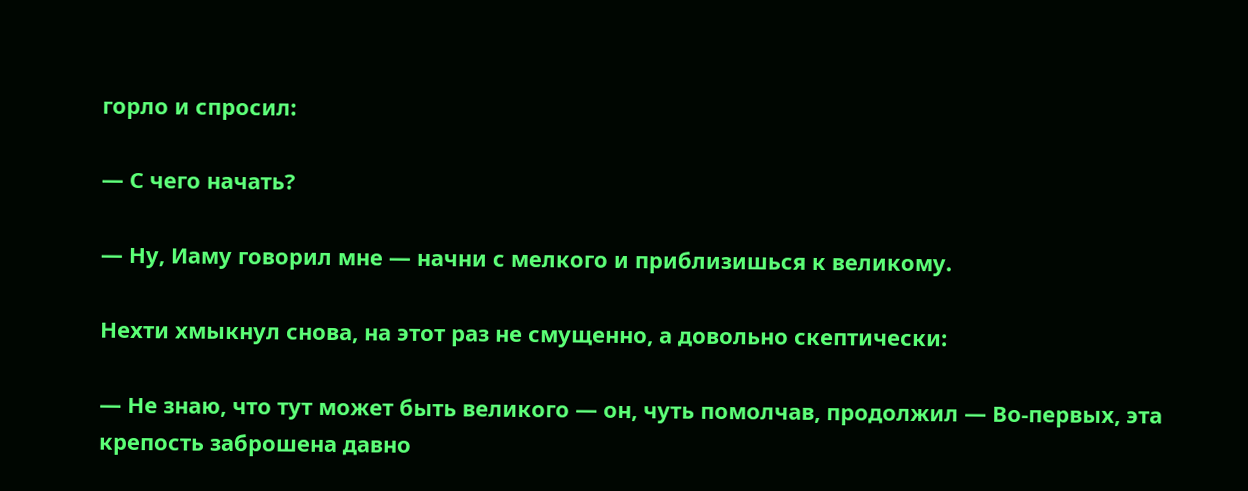горло и спросил:

— С чего начать?

— Ну, Иаму говорил мне — начни с мелкого и приблизишься к великому.

Нехти хмыкнул снова, на этот раз не смущенно, а довольно скептически:

— Не знаю, что тут может быть великого — он, чуть помолчав, продолжил — Во-первых, эта крепость заброшена давно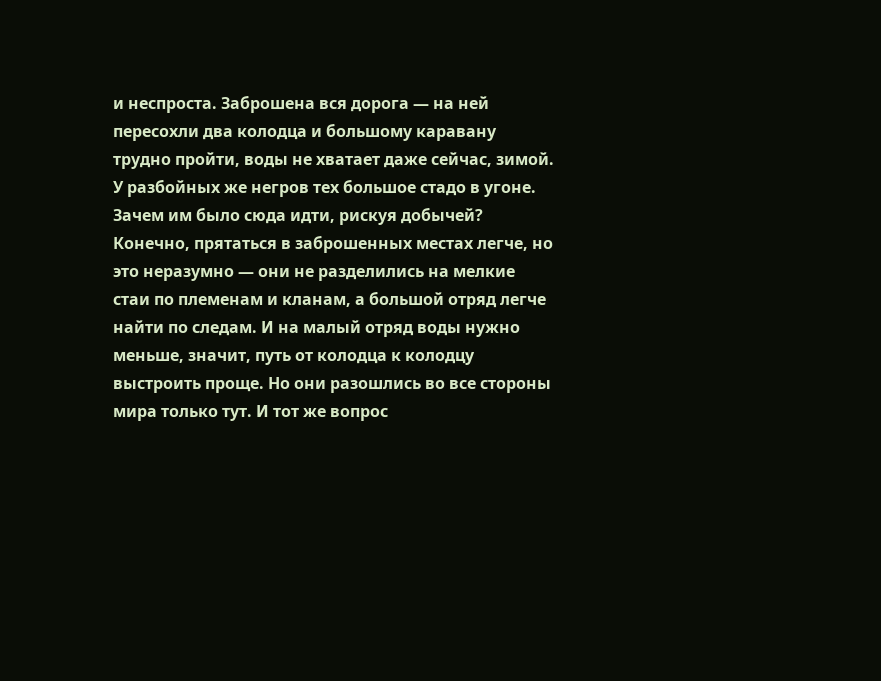и неспроста. Заброшена вся дорога — на ней пересохли два колодца и большому каравану трудно пройти, воды не хватает даже сейчас, зимой. У разбойных же негров тех большое стадо в угоне. Зачем им было сюда идти, рискуя добычей? Конечно, прятаться в заброшенных местах легче, но это неразумно — они не разделились на мелкие стаи по племенам и кланам, а большой отряд легче найти по следам. И на малый отряд воды нужно меньше, значит, путь от колодца к колодцу выстроить проще. Но они разошлись во все стороны мира только тут. И тот же вопрос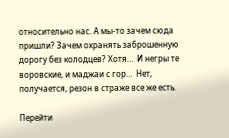относительно нас. А мы-то зачем сюда пришли? Зачем охранять заброшенную дорогу без колодцев? Хотя…  И негры те воровские, и маджаи с гор…  Нет, получается, резон в страже все же есть.

Перейти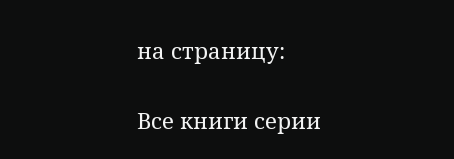на страницу:

Все книги серии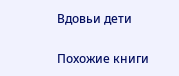Вдовьи дети

Похожие книги